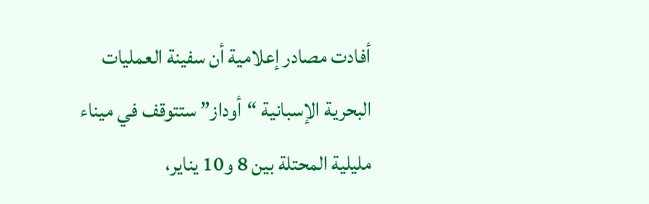أفادت مصادر إعلامية أن سفينة العمليات البحرية الإسبانية “أوداز” ستتوقف في ميناء مليلية المحتلة بين 8 و10 يناير،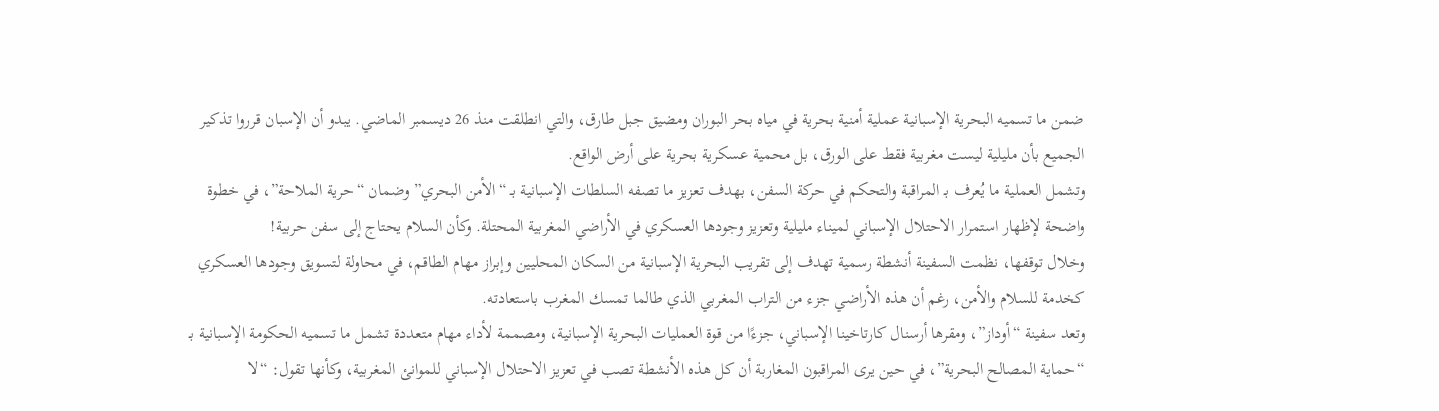ضمن ما تسميه البحرية الإسبانية عملية أمنية بحرية في مياه بحر البوران ومضيق جبل طارق، والتي انطلقت منذ 26 ديسمبر الماضي. يبدو أن الإسبان قرروا تذكير الجميع بأن مليلية ليست مغربية فقط على الورق، بل محمية عسكرية بحرية على أرض الواقع.
وتشمل العملية ما يُعرف بـ المراقبة والتحكم في حركة السفن، بهدف تعزيز ما تصفه السلطات الإسبانية بـ “الأمن البحري” وضمان “حرية الملاحة”، في خطوة واضحة لإظهار استمرار الاحتلال الإسباني لميناء مليلية وتعزيز وجودها العسكري في الأراضي المغربية المحتلة. وكأن السلام يحتاج إلى سفن حربية!
وخلال توقفها، نظمت السفينة أنشطة رسمية تهدف إلى تقريب البحرية الإسبانية من السكان المحليين وإبراز مهام الطاقم، في محاولة لتسويق وجودها العسكري كخدمة للسلام والأمن، رغم أن هذه الأراضي جزء من التراب المغربي الذي طالما تمسك المغرب باستعادته.
وتعد سفينة “أوداز”، ومقرها أرسنال كارتاخينا الإسباني، جزءًا من قوة العمليات البحرية الإسبانية، ومصممة لأداء مهام متعددة تشمل ما تسميه الحكومة الإسبانية بـ “حماية المصالح البحرية”، في حين يرى المراقبون المغاربة أن كل هذه الأنشطة تصب في تعزيز الاحتلال الإسباني للموانئ المغربية، وكأنها تقول: “لا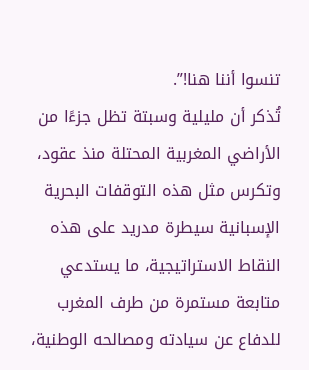تنسوا أننا هنا!”.
تُذكر أن مليلية وسبتة تظل جزءًا من الأراضي المغربية المحتلة منذ عقود، وتكرس مثل هذه التوقفات البحرية الإسبانية سيطرة مدريد على هذه النقاط الاستراتيجية، ما يستدعي متابعة مستمرة من طرف المغرب للدفاع عن سيادته ومصالحه الوطنية،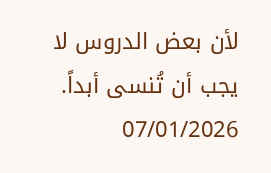لأن بعض الدروس لا يجب أن تُنسى أبداً.
07/01/2026